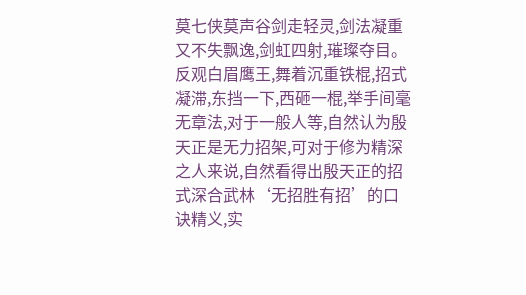莫七侠莫声谷剑走轻灵,剑法凝重又不失飘逸,剑虹四射,璀璨夺目。反观白眉鹰王,舞着沉重铁棍,招式凝滞,东挡一下,西砸一棍,举手间毫无章法,对于一般人等,自然认为殷天正是无力招架,可对于修为精深之人来说,自然看得出殷天正的招式深合武林‘无招胜有招’的口诀精义,实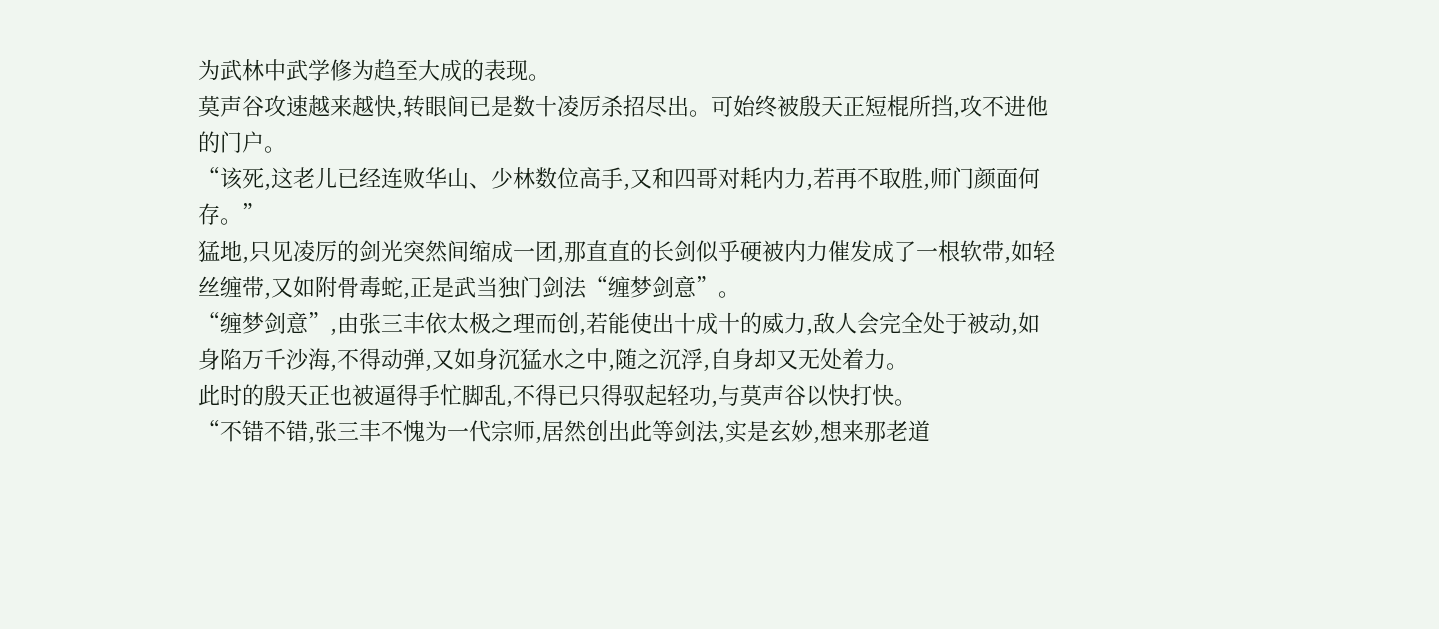为武林中武学修为趋至大成的表现。
莫声谷攻速越来越快,转眼间已是数十凌厉杀招尽出。可始终被殷天正短棍所挡,攻不进他的门户。
“该死,这老儿已经连败华山、少林数位高手,又和四哥对耗内力,若再不取胜,师门颜面何存。”
猛地,只见凌厉的剑光突然间缩成一团,那直直的长剑似乎硬被内力催发成了一根软带,如轻丝缠带,又如附骨毒蛇,正是武当独门剑法“缠梦剑意”。
“缠梦剑意”,由张三丰依太极之理而创,若能使出十成十的威力,敌人会完全处于被动,如身陷万千沙海,不得动弹,又如身沉猛水之中,随之沉浮,自身却又无处着力。
此时的殷天正也被逼得手忙脚乱,不得已只得驭起轻功,与莫声谷以快打快。
“不错不错,张三丰不愧为一代宗师,居然创出此等剑法,实是玄妙,想来那老道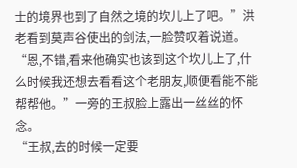士的境界也到了自然之境的坎儿上了吧。”洪老看到莫声谷使出的剑法,一脸赞叹着说道。
“恩,不错,看来他确实也该到这个坎儿上了,什么时候我还想去看看这个老朋友,顺便看能不能帮帮他。”一旁的王叔脸上露出一丝丝的怀念。
“王叔,去的时候一定要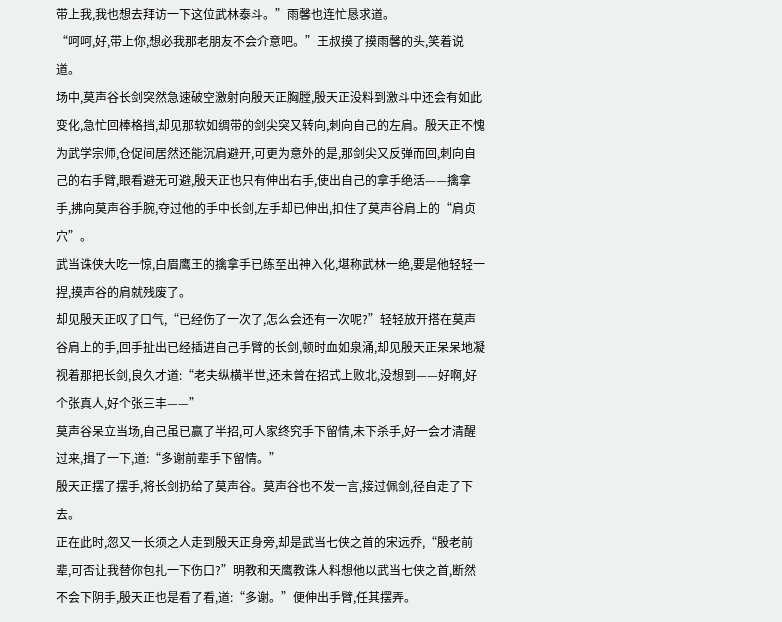带上我,我也想去拜访一下这位武林泰斗。”雨馨也连忙恳求道。
“呵呵,好,带上你,想必我那老朋友不会介意吧。”王叔摸了摸雨馨的头,笑着说道。
场中,莫声谷长剑突然急速破空激射向殷天正胸膛,殷天正没料到激斗中还会有如此变化,急忙回棒格挡,却见那软如绸带的剑尖突又转向,刺向自己的左肩。殷天正不愧为武学宗师,仓促间居然还能沉肩避开,可更为意外的是,那剑尖又反弹而回,刺向自己的右手臂,眼看避无可避,殷天正也只有伸出右手,使出自己的拿手绝活——擒拿手,拂向莫声谷手腕,夺过他的手中长剑,左手却已伸出,扣住了莫声谷肩上的“肩贞穴”。
武当诛侠大吃一惊,白眉鹰王的擒拿手已练至出神入化,堪称武林一绝,要是他轻轻一捏,摸声谷的肩就残废了。
却见殷天正叹了口气,“已经伤了一次了,怎么会还有一次呢?”轻轻放开搭在莫声谷肩上的手,回手扯出已经插进自己手臂的长剑,顿时血如泉涌,却见殷天正呆呆地凝视着那把长剑,良久才道:“老夫纵横半世,还未曾在招式上败北,没想到——好啊,好个张真人,好个张三丰——”
莫声谷呆立当场,自己虽已赢了半招,可人家终究手下留情,未下杀手,好一会才清醒过来,揖了一下,道:“多谢前辈手下留情。”
殷天正摆了摆手,将长剑扔给了莫声谷。莫声谷也不发一言,接过佩剑,径自走了下去。
正在此时,忽又一长须之人走到殷天正身旁,却是武当七侠之首的宋远乔,“殷老前辈,可否让我替你包扎一下伤口?”明教和天鹰教诛人料想他以武当七侠之首,断然不会下阴手,殷天正也是看了看,道:“多谢。”便伸出手臂,任其摆弄。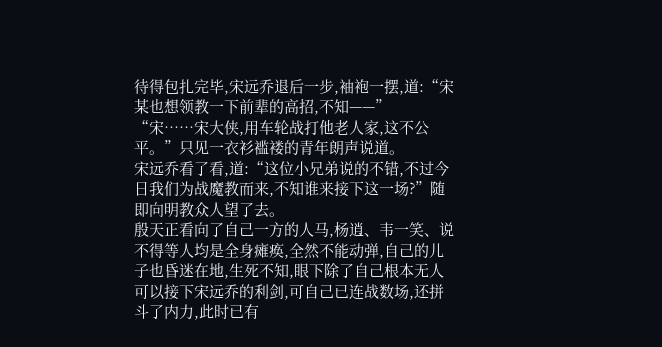待得包扎完毕,宋远乔退后一步,袖袍一摆,道:“宋某也想领教一下前辈的高招,不知——”
“宋……宋大侠,用车轮战打他老人家,这不公平。”只见一衣衫褴褛的青年朗声说道。
宋远乔看了看,道:“这位小兄弟说的不错,不过今日我们为战魔教而来,不知谁来接下这一场?”随即向明教众人望了去。
殷天正看向了自己一方的人马,杨逍、韦一笑、说不得等人均是全身瘫痪,全然不能动弹,自己的儿子也昏迷在地,生死不知,眼下除了自己根本无人可以接下宋远乔的利剑,可自己已连战数场,还拼斗了内力,此时已有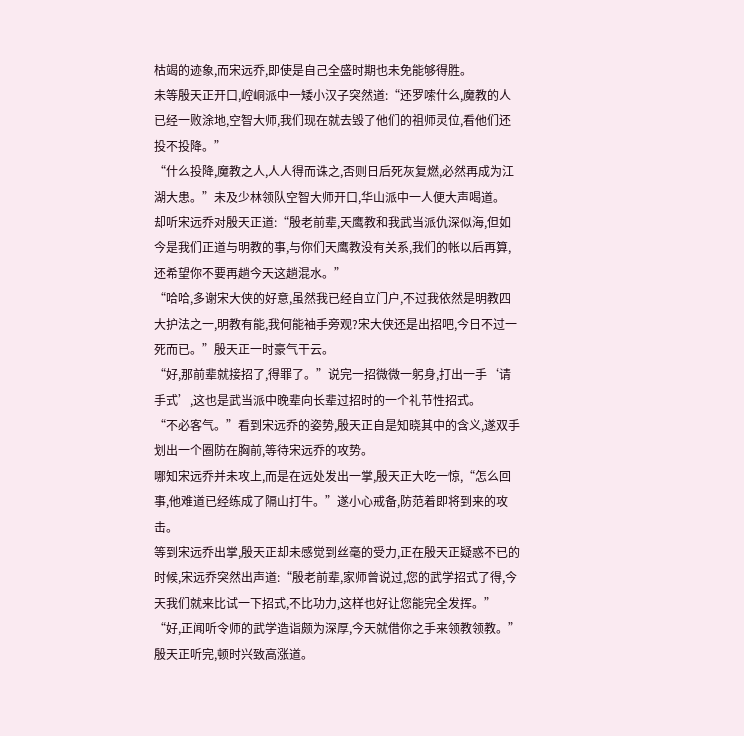枯竭的迹象,而宋远乔,即使是自己全盛时期也未免能够得胜。
未等殷天正开口,崆峒派中一矮小汉子突然道:“还罗嗦什么,魔教的人已经一败涂地,空智大师,我们现在就去毁了他们的祖师灵位,看他们还投不投降。”
“什么投降,魔教之人,人人得而诛之,否则日后死灰复燃,必然再成为江湖大患。”未及少林领队空智大师开口,华山派中一人便大声喝道。
却听宋远乔对殷天正道:“殷老前辈,天鹰教和我武当派仇深似海,但如今是我们正道与明教的事,与你们天鹰教没有关系,我们的帐以后再算,还希望你不要再趟今天这趟混水。”
“哈哈,多谢宋大侠的好意,虽然我已经自立门户,不过我依然是明教四大护法之一,明教有能,我何能袖手旁观?宋大侠还是出招吧,今日不过一死而已。”殷天正一时豪气干云。
“好,那前辈就接招了,得罪了。”说完一招微微一躬身,打出一手‘请手式’,这也是武当派中晚辈向长辈过招时的一个礼节性招式。
“不必客气。”看到宋远乔的姿势,殷天正自是知晓其中的含义,遂双手划出一个圈防在胸前,等待宋远乔的攻势。
哪知宋远乔并未攻上,而是在远处发出一掌,殷天正大吃一惊,“怎么回事,他难道已经练成了隔山打牛。”遂小心戒备,防范着即将到来的攻击。
等到宋远乔出掌,殷天正却未感觉到丝毫的受力,正在殷天正疑惑不已的时候,宋远乔突然出声道:“殷老前辈,家师曾说过,您的武学招式了得,今天我们就来比试一下招式,不比功力,这样也好让您能完全发挥。”
“好,正闻听令师的武学造诣颇为深厚,今天就借你之手来领教领教。”殷天正听完,顿时兴致高涨道。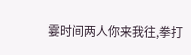霎时间两人你来我往,拳打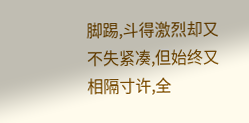脚踢,斗得激烈却又不失紧凑,但始终又相隔寸许,全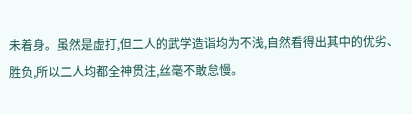未着身。虽然是虚打,但二人的武学造诣均为不浅,自然看得出其中的优劣、胜负,所以二人均都全神贯注,丝毫不敢怠慢。